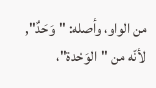من الواو، وأصله: "وَحَدٌ", لأنّه من "الوَحْدة"،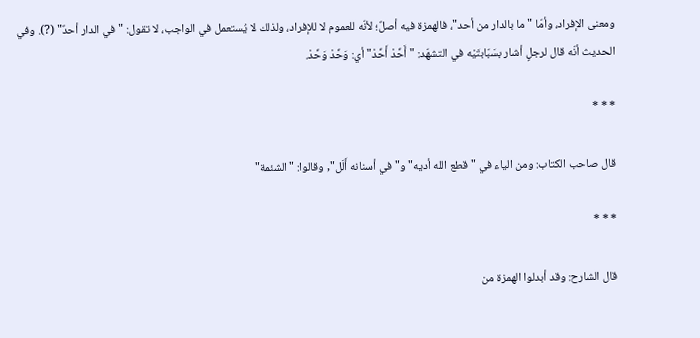ومعنى الإفراد، وأمّا "ما بالدار من أحد"، فالهمزة فيه أصلٌ؛ لأنّه للعموم لا للإفراد، ولذلك لا يُستعمل في الواجب، لا تقول: "في الدار أحدٌ" (?). وفي الحديث أنّه قال لرجلٍ أشار بسَبّابتَيْه في التشهّد: "أَحِّدْ أَحِّدْ" أي: وَحِّدْ وَحِّدْ.

* * *

قال صاحب الكتاب: ومن الياء في "قطع الله أديه" و"في أسنانه أَلَل", وقالوا: "الشئمة"

* * *

قال الشارح: وقد أبدلوا الهمزة من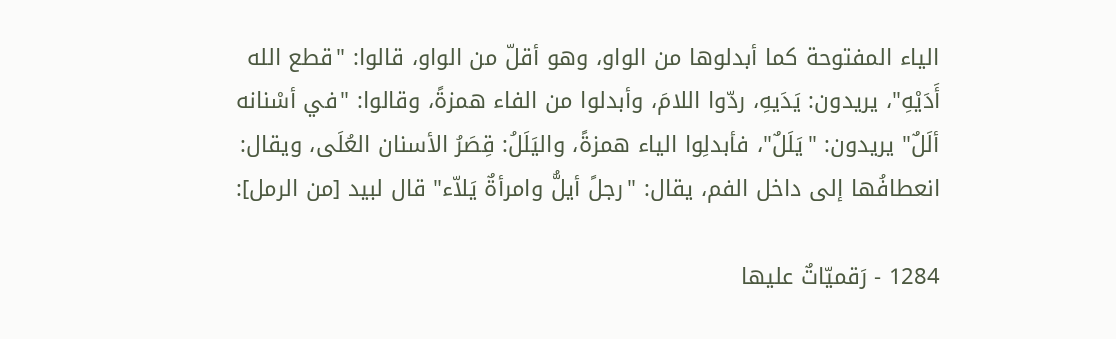الياء المفتوحة كما أبدلوها من الواو، وهو أقلّ من الواو، قالوا: "قطع الله أَدَيْهِ"، يريدون: يَدَيهِ، ردّوا اللامَ، وأبدلوا من الفاء همزةً، وقالوا: "في أسْنانه ألَلٌ" يريدون: "يَلَلٌ"، فأبدلِوا الياء همزةً، واليَلَلُ: قِصَرُ الأسنان العُلَى، ويقال: انعطافُها إلى داخل الفم، يقال: "رجلً أيلُّ وامرأةٌ يَلاّء" قال لبيد [من الرمل]:

1284 - رَقميّاتٌ عليها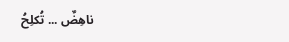ناهِضٌ ... تُكلِحُ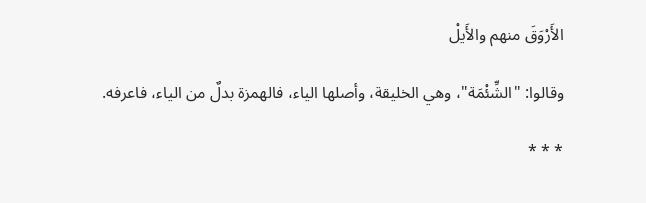الأَرْوَقَ منهم والأَيلْ

وقالوا: "الشِّئْمَة"، وهي الخليقة، وأصلها الياء، فالهمزة بدلٌ من الياء، فاعرفه.

* * *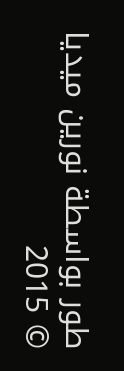طور بواسطة نورين ميديا © 2015